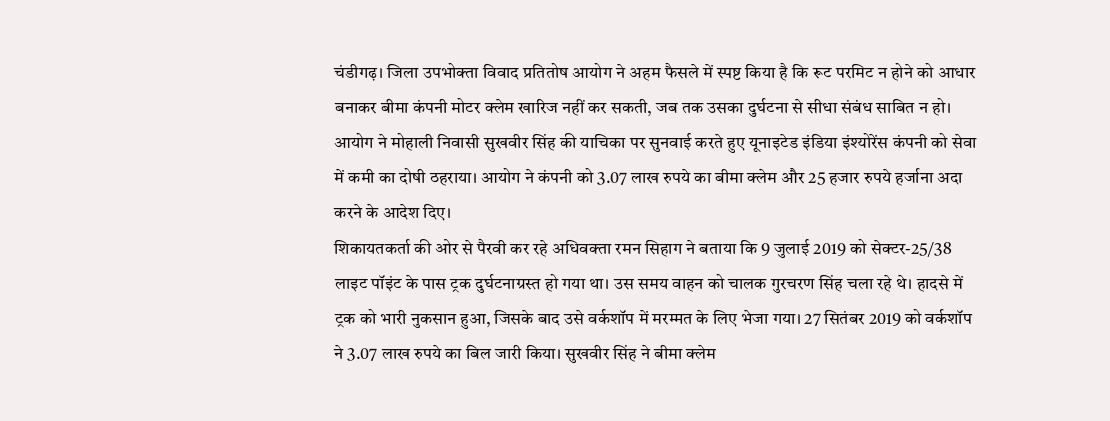चंडीगढ़। जिला उपभोक्ता विवाद प्रतितोष आयोग ने अहम फैसले में स्पष्ट किया है कि रूट परमिट न होने को आधार बनाकर बीमा कंपनी मोटर क्लेम खारिज नहीं कर सकती, जब तक उसका दुर्घटना से सीधा संबंध साबित न हो। आयोग ने मोहाली निवासी सुखवीर सिंह की याचिका पर सुनवाई करते हुए यूनाइटेड इंडिया इंश्योरेंस कंपनी को सेवा में कमी का दोषी ठहराया। आयोग ने कंपनी को 3.07 लाख रुपये का बीमा क्लेम और 25 हजार रुपये हर्जाना अदा करने के आदेश दिए।
शिकायतकर्ता की ओर से पैरवी कर रहे अधिवक्ता रमन सिहाग ने बताया कि 9 जुलाई 2019 को सेक्टर-25/38 लाइट पॉइंट के पास ट्रक दुर्घटनाग्रस्त हो गया था। उस समय वाहन को चालक गुरचरण सिंह चला रहे थे। हादसे में ट्रक को भारी नुकसान हुआ, जिसके बाद उसे वर्कशॉप में मरम्मत के लिए भेजा गया। 27 सितंबर 2019 को वर्कशॉप ने 3.07 लाख रुपये का बिल जारी किया। सुखवीर सिंह ने बीमा क्लेम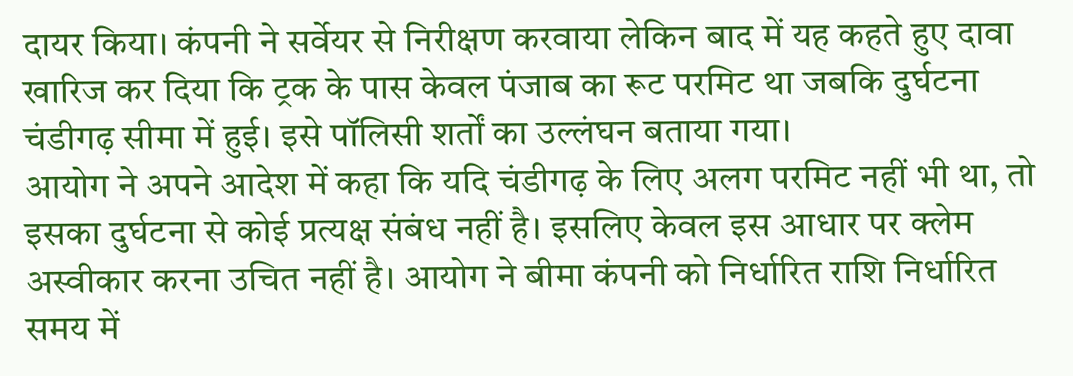दायर किया। कंपनी ने सर्वेयर से निरीक्षण करवाया लेकिन बाद में यह कहते हुए दावा खारिज कर दिया कि ट्रक के पास केवल पंजाब का रूट परमिट था जबकि दुर्घटना चंडीगढ़ सीमा में हुई। इसे पॉलिसी शर्तों का उल्लंघन बताया गया।
आयोग ने अपने आदेश में कहा कि यदि चंडीगढ़ के लिए अलग परमिट नहीं भी था, तो इसका दुर्घटना से कोई प्रत्यक्ष संबंध नहीं है। इसलिए केवल इस आधार पर क्लेम अस्वीकार करना उचित नहीं है। आयोग ने बीमा कंपनी को निर्धारित राशि निर्धारित समय में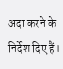अदा करने के निर्देश दिए हैं।